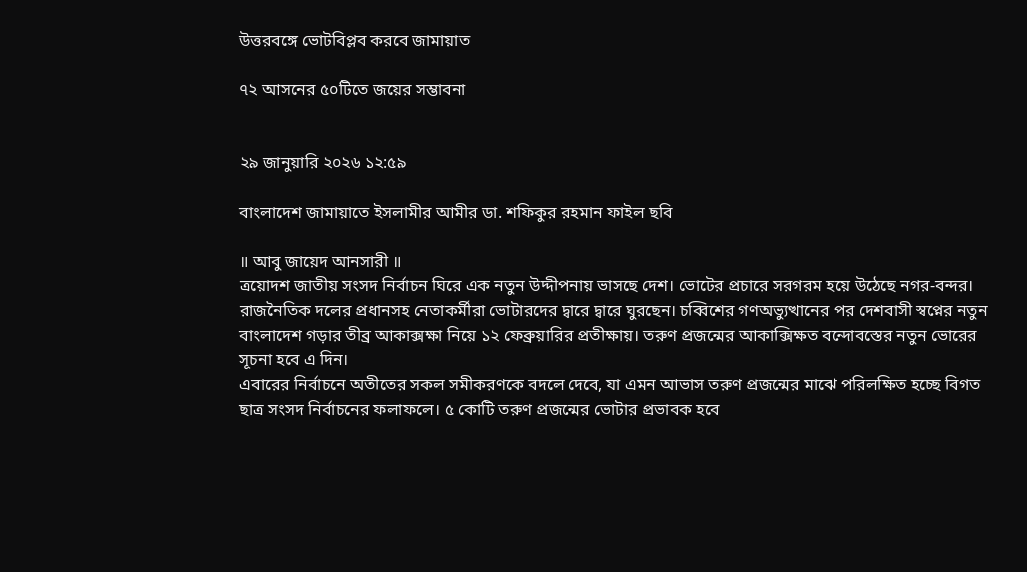উত্তরবঙ্গে ভোটবিপ্লব করবে জামায়াত

৭২ আসনের ৫০টিতে জয়ের সম্ভাবনা


২৯ জানুয়ারি ২০২৬ ১২:৫৯

বাংলাদেশ জামায়াতে ইসলামীর আমীর ডা. শফিকুর রহমান ফাইল ছবি

॥ আবু জায়েদ আনসারী ॥
ত্রয়োদশ জাতীয় সংসদ নির্বাচন ঘিরে এক নতুন উদ্দীপনায় ভাসছে দেশ। ভোটের প্রচারে সরগরম হয়ে উঠেছে নগর-বন্দর। রাজনৈতিক দলের প্রধানসহ নেতাকর্মীরা ভোটারদের দ্বারে দ্বারে ঘুরছেন। চব্বিশের গণঅভ্যুত্থানের পর দেশবাসী স্বপ্নের নতুন বাংলাদেশ গড়ার তীব্র আকাক্সক্ষা নিয়ে ১২ ফেব্রুয়ারির প্রতীক্ষায়। তরুণ প্রজন্মের আকাক্সিক্ষত বন্দোবস্তের নতুন ভোরের সূচনা হবে এ দিন।
এবারের নির্বাচনে অতীতের সকল সমীকরণকে বদলে দেবে, যা এমন আভাস তরুণ প্রজন্মের মাঝে পরিলক্ষিত হচ্ছে বিগত ছাত্র সংসদ নির্বাচনের ফলাফলে। ৫ কোটি তরুণ প্রজন্মের ভোটার প্রভাবক হবে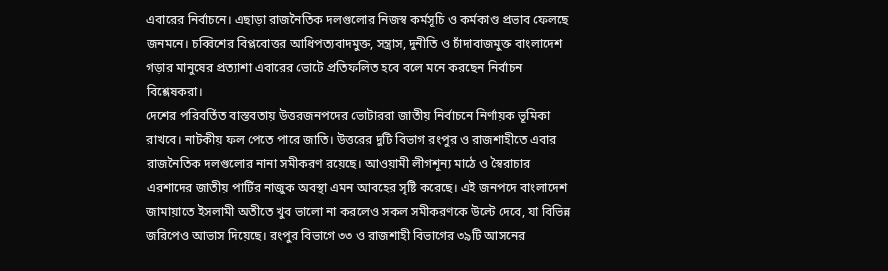এবারের নির্বাচনে। এছাড়া রাজনৈতিক দলগুলোর নিজস্ব কর্মসূচি ও কর্মকাণ্ড প্রভাব ফেলছে জনমনে। চব্বিশের বিপ্লবোত্তর আধিপত্যবাদমুক্ত, সন্ত্রাস, দুনীতি ও চাঁদাবাজমুক্ত বাংলাদেশ গড়ার মানুষের প্রত্যাশা এবারের ভোটে প্রতিফলিত হবে বলে মনে করছেন নির্বাচন বিশ্লেষকরা।
দেশের পরিবর্তিত বাস্তবতায় উত্তরজনপদের ভোটাররা জাতীয় নির্বাচনে নির্ণায়ক ভূমিকা রাখবে। নাটকীয় ফল পেতে পারে জাতি। উত্তরের দুটি বিভাগ রংপুর ও রাজশাহীতে এবার রাজনৈতিক দলগুলোর নানা সমীকরণ রয়েছে। আওয়ামী লীগশূন্য মাঠে ও স্বৈরাচার এরশাদের জাতীয় পার্টির নাজুক অবস্থা এমন আবহের সৃষ্টি করেছে। এই জনপদে বাংলাদেশ জামায়াতে ইসলামী অতীতে খুব ভালো না করলেও সকল সমীকরণকে উল্টে দেবে, যা বিভিন্ন জরিপেও আভাস দিয়েছে। রংপুর বিভাগে ৩৩ ও রাজশাহী বিভাগের ৩৯টি আসনের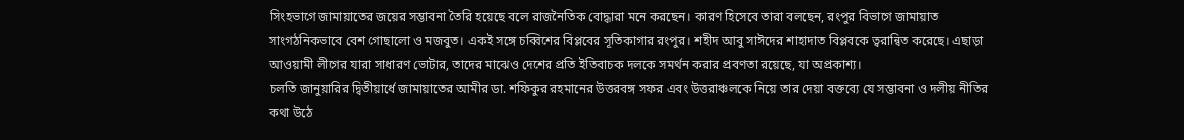সিংহভাগে জামায়াতের জয়ের সম্ভাবনা তৈরি হয়েছে বলে রাজনৈতিক বোদ্ধারা মনে করছেন। কারণ হিসেবে তারা বলছেন, রংপুর বিভাগে জামায়াত সাংগঠনিকভাবে বেশ গোছালো ও মজবুত। একই সঙ্গে চব্বিশের বিপ্লবের সূতিকাগার রংপুর। শহীদ আবু সাঈদের শাহাদাত বিপ্লবকে ত্বরান্বিত করেছে। এছাড়া আওয়ামী লীগের যারা সাধারণ ভোটার, তাদের মাঝেও দেশের প্রতি ইতিবাচক দলকে সমর্থন করার প্রবণতা রয়েছে, যা অপ্রকাশ্য।
চলতি জানুয়ারির দ্বিতীয়ার্ধে জামায়াতের আমীর ডা. শফিকুর রহমানের উত্তরবঙ্গ সফর এবং উত্তরাঞ্চলকে নিয়ে তার দেয়া বক্তব্যে যে সম্ভাবনা ও দলীয় নীতির কথা উঠে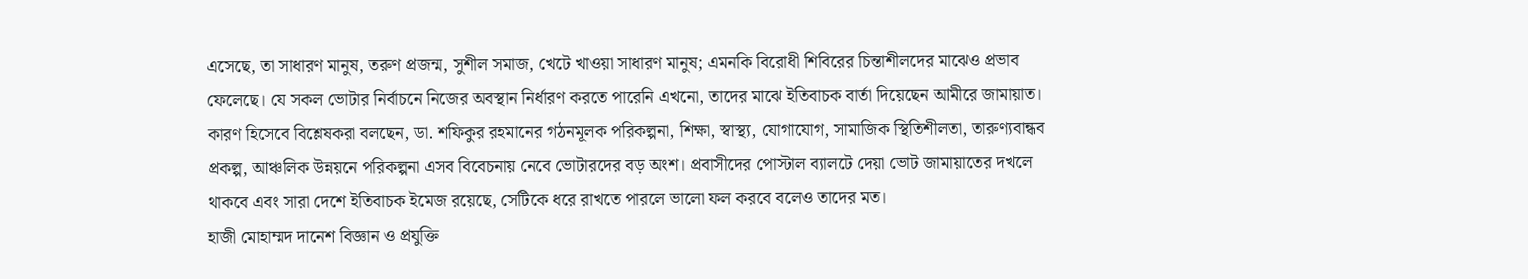এসেছে, তা সাধারণ মানুষ, তরুণ প্রজন্ম, সুশীল সমাজ, খেটে খাওয়া সাধারণ মানুষ; এমনকি বিরোধী শিবিরের চিন্তাশীলদের মাঝেও প্রভাব ফেলেছে। যে সকল ভোটার নির্বাচনে নিজের অবস্থান নির্ধারণ করতে পারেনি এখনো, তাদের মাঝে ইতিবাচক বার্তা দিয়েছেন আমীরে জামায়াত। কারণ হিসেবে বিশ্লেষকরা বলছেন, ডা. শফিকুর রহমানের গঠনমূলক পরিকল্পনা, শিক্ষা, স্বাস্থ্য, যোগাযোগ, সামাজিক স্থিতিশীলতা, তারুণ্যবান্ধব প্রকল্প, আঞ্চলিক উন্নয়নে পরিকল্পনা এসব বিবেচনায় নেবে ভোটারদের বড় অংশ। প্রবাসীদের পোস্টাল ব্যালটে দেয়া ভোট জামায়াতের দখলে থাকবে এবং সারা দেশে ইতিবাচক ইমেজ রয়েছে, সেটিকে ধরে রাখতে পারলে ভালো ফল করবে বলেও তাদের মত।
হাজী মোহাম্মদ দানেশ বিজ্ঞান ও প্রযুক্তি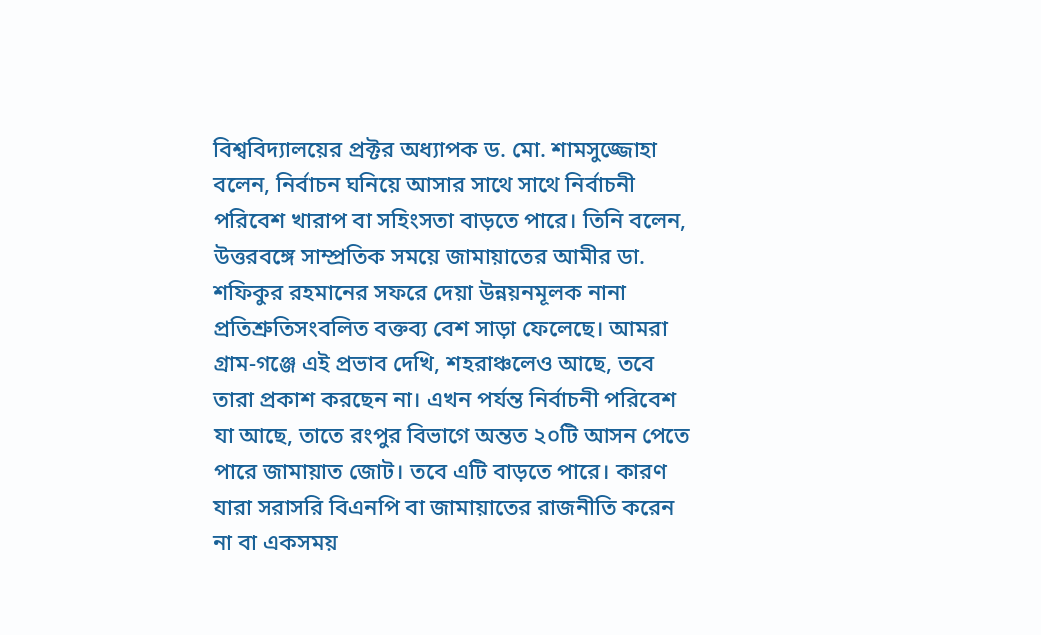বিশ্ববিদ্যালয়ের প্রক্টর অধ্যাপক ড. মো. শামসুজ্জোহা বলেন, নির্বাচন ঘনিয়ে আসার সাথে সাথে নির্বাচনী পরিবেশ খারাপ বা সহিংসতা বাড়তে পারে। তিনি বলেন, উত্তরবঙ্গে সাম্প্রতিক সময়ে জামায়াতের আমীর ডা. শফিকুর রহমানের সফরে দেয়া উন্নয়নমূলক নানা প্রতিশ্রুতিসংবলিত বক্তব্য বেশ সাড়া ফেলেছে। আমরা গ্রাম-গঞ্জে এই প্রভাব দেখি, শহরাঞ্চলেও আছে, তবে তারা প্রকাশ করছেন না। এখন পর্যন্ত নির্বাচনী পরিবেশ যা আছে, তাতে রংপুর বিভাগে অন্তত ২০টি আসন পেতে পারে জামায়াত জোট। তবে এটি বাড়তে পারে। কারণ যারা সরাসরি বিএনপি বা জামায়াতের রাজনীতি করেন না বা একসময়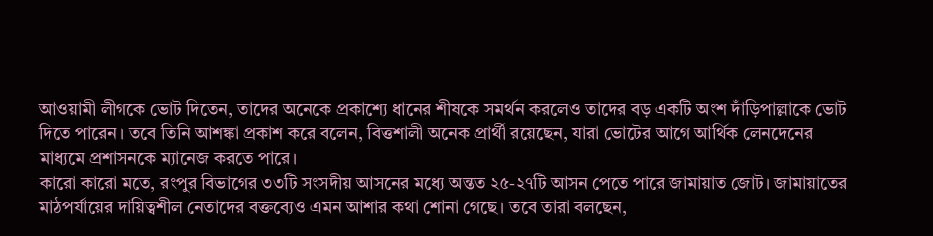আওয়ামী লীগকে ভোট দিতেন, তাদের অনেকে প্রকাশ্যে ধানের শীষকে সমর্থন করলেও তাদের বড় একটি অংশ দাঁড়িপাল্লাকে ভোট দিতে পারেন। তবে তিনি আশঙ্কা প্রকাশ করে বলেন, বিত্তশালী অনেক প্রার্থী রয়েছেন, যারা ভোটের আগে আর্থিক লেনদেনের মাধ্যমে প্রশাসনকে ম্যানেজ করতে পারে।
কারো কারো মতে, রংপুর বিভাগের ৩৩টি সংসদীয় আসনের মধ্যে অন্তত ২৫-২৭টি আসন পেতে পারে জামায়াত জোট। জামায়াতের মাঠপর্যায়ের দায়িত্বশীল নেতাদের বক্তব্যেও এমন আশার কথা শোনা গেছে। তবে তারা বলছেন,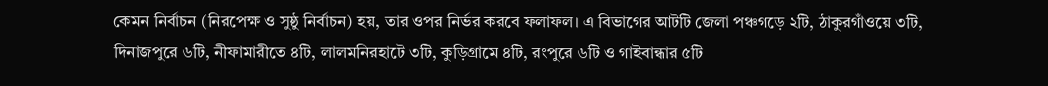কেমন নির্বাচন (নিরপেক্ষ ও সুষ্ঠু নির্বাচন) হয়, তার ওপর নির্ভর করবে ফলাফল। এ বিভাগের আটটি জেলা পঞ্চগড়ে ২টি, ঠাকুরগাঁওয়ে ৩টি, দিনাজপুরে ৬টি, নীফামারীতে ৪টি, লালমনিরহাটে ৩টি, কুড়িগ্রামে ৪টি, রংপুরে ৬টি ও গাইবান্ধার ৫টি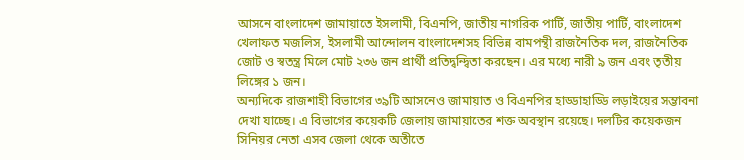আসনে বাংলাদেশ জামায়াতে ইসলামী, বিএনপি, জাতীয় নাগরিক পার্টি, জাতীয় পার্টি, বাংলাদেশ খেলাফত মজলিস, ইসলামী আন্দোলন বাংলাদেশসহ বিভিন্ন বামপন্থী রাজনৈতিক দল, রাজনৈতিক জোট ও স্বতন্ত্র মিলে মোট ২৩৬ জন প্রার্থী প্রতিদ্বন্দ্বিতা করছেন। এর মধ্যে নারী ৯ জন এবং তৃতীয় লিঙ্গের ১ জন।
অন্যদিকে রাজশাহী বিভাগের ৩৯টি আসনেও জামায়াত ও বিএনপির হাড্ডাহাড্ডি লড়াইয়ের সম্ভাবনা দেখা যাচ্ছে। এ বিভাগের কয়েকটি জেলায় জামায়াতের শক্ত অবস্থান রয়েছে। দলটির কয়েকজন সিনিয়র নেতা এসব জেলা থেকে অতীতে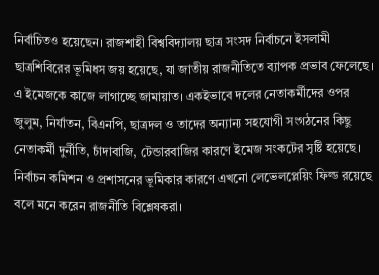নির্বাচিতও হয়েছেন। রাজশাহী বিশ্ববিদ্যালয় ছাত্র সংসদ নির্বাচনে ইসলামী ছাত্রশিবিরের ভূমিধস জয় হয়েছে, যা জাতীয় রাজনীতিতে ব্যাপক প্রভাব ফেলেছে। এ ইমেজকে কাজে লাগাচ্ছে জামায়াত। একইভাবে দলের নেতাকর্মীদের ওপর জুলুম, নির্যাতন, বিএনপি, ছাত্রদল ও তাদের অন্যান্য সহযোগী সংগঠনের কিছু নেতাকর্মী দুর্নীতি, চাঁদাবাজি, টেন্ডারবাজির কারণে ইমেজ সংকটের সৃষ্টি হয়েছে।
নির্বাচন কমিশন ও প্রশাসনের ভূমিকার কারণে এখনো লেভেলপ্লেয়িং ফিল্ড রয়েছে বলে মনে করেন রাজনীতি বিশ্লেষকরা।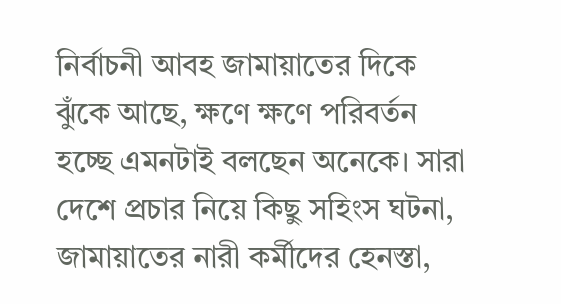নির্বাচনী আবহ জামায়াতের দিকে ঝুঁকে আছে, ক্ষণে ক্ষণে পরিবর্তন হচ্ছে এমনটাই বলছেন অনেকে। সারা দেশে প্রচার নিয়ে কিছু সহিংস ঘটনা, জামায়াতের নারী কর্মীদের হেনস্তা,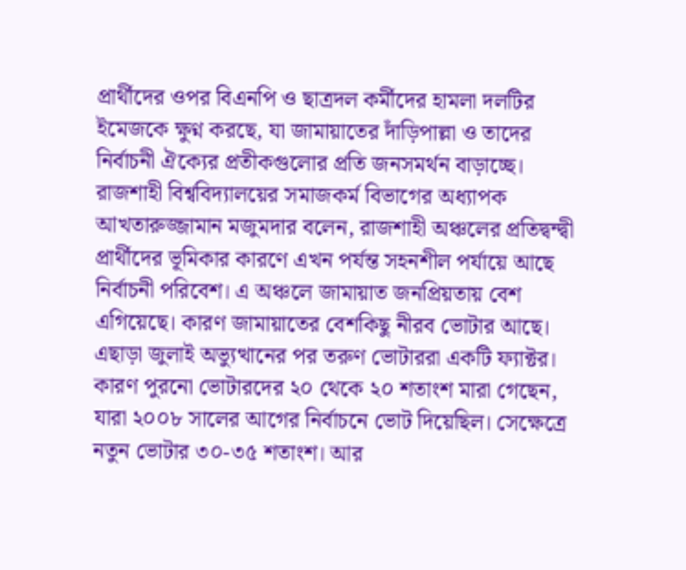প্রার্থীদের ওপর বিএনপি ও ছাত্রদল কর্মীদের হামলা দলটির ইমেজকে ক্ষুণ্ন করছে, যা জামায়াতের দাঁড়িপাল্লা ও তাদের নির্বাচনী ঐক্যের প্রতীকগুলোর প্রতি জনসমর্থন বাড়াচ্ছে।
রাজশাহী বিশ্ববিদ্যালয়ের সমাজকর্ম বিভাগের অধ্যাপক আখতারুজ্জামান মজুমদার বলেন, রাজশাহী অঞ্চলের প্রতিদ্বন্দ্বী প্রার্থীদের ভূমিকার কারণে এখন পর্যন্ত সহনশীল পর্যায়ে আছে নির্বাচনী পরিবেশ। এ অঞ্চলে জামায়াত জনপ্রিয়তায় বেশ এগিয়েছে। কারণ জামায়াতের বেশকিছু নীরব ভোটার আছে। এছাড়া জুলাই অভ্যুত্থানের পর তরুণ ভোটাররা একটি ফ্যাক্টর। কারণ পুরনো ভোটারদের ২০ থেকে ২০ শতাংশ মারা গেছেন, যারা ২০০৮ সালের আগের নির্বাচনে ভোট দিয়েছিল। সেক্ষেত্রে নতুন ভোটার ৩০-৩৫ শতাংশ। আর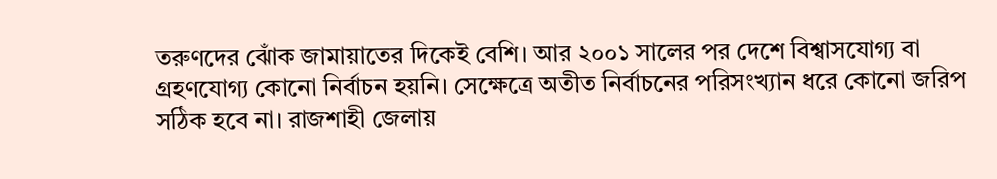তরুণদের ঝোঁক জামায়াতের দিকেই বেশি। আর ২০০১ সালের পর দেশে বিশ্বাসযোগ্য বা গ্রহণযোগ্য কোনো নির্বাচন হয়নি। সেক্ষেত্রে অতীত নির্বাচনের পরিসংখ্যান ধরে কোনো জরিপ সঠিক হবে না। রাজশাহী জেলায়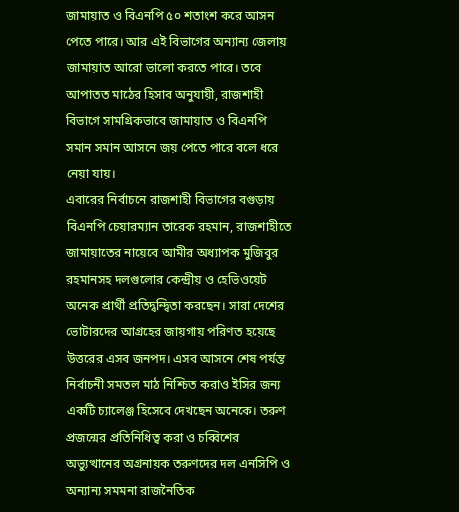জামায়াত ও বিএনপি ৫০ শতাংশ করে আসন পেতে পারে। আর এই বিভাগের অন্যান্য জেলায় জামায়াত আরো ভালো করতে পারে। তবে আপাতত মাঠের হিসাব অনুযায়ী, রাজশাহী বিভাগে সামগ্রিকভাবে জামায়াত ও বিএনপি সমান সমান আসনে জয় পেতে পারে বলে ধরে নেয়া যায়।
এবারের নির্বাচনে রাজশাহী বিভাগের বগুড়ায় বিএনপি চেয়ারম্যান তারেক রহমান, রাজশাহীতে জামায়াতের নায়েবে আমীর অধ্যাপক মুজিবুর রহমানসহ দলগুলোর কেন্দ্রীয় ও হেভিওয়েট অনেক প্রার্থী প্রতিদ্বন্দ্বিতা করছেন। সারা দেশের ভোটারদের আগ্রহের জায়গায় পরিণত হয়েছে উত্তরের এসব জনপদ। এসব আসনে শেষ পর্যন্ত নির্বাচনী সমতল মাঠ নিশ্চিত করাও ইসির জন্য একটি চ্যালেঞ্জ হিসেবে দেখছেন অনেকে। তরুণ প্রজন্মের প্রতিনিধিত্ব করা ও চব্বিশের অভ্যুত্থানের অগ্রনায়ক তরুণদের দল এনসিপি ও অন্যান্য সমমনা রাজনৈতিক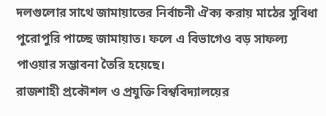দলগুলোর সাথে জামায়াতের নির্বাচনী ঐক্য করায় মাঠের সুবিধা পুরোপুরি পাচ্ছে জামায়াত। ফলে এ বিভাগেও বড় সাফল্য পাওয়ার সম্ভাবনা তৈরি হয়েছে।
রাজশাহী প্রকৌশল ও প্রযুক্তি বিশ্ববিদ্যালয়ের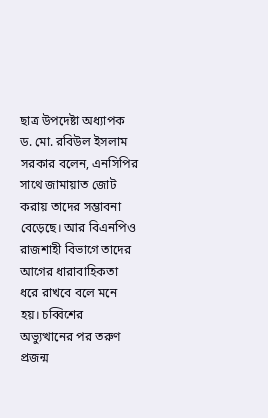ছাত্র উপদেষ্টা অধ্যাপক ড. মো. রবিউল ইসলাম সরকার বলেন, এনসিপির সাথে জামায়াত জোট করায় তাদের সম্ভাবনা বেড়েছে। আর বিএনপিও রাজশাহী বিভাগে তাদের আগের ধারাবাহিকতা ধরে রাখবে বলে মনে হয়। চব্বিশের অভ্যুত্থানের পর তরুণ প্রজন্ম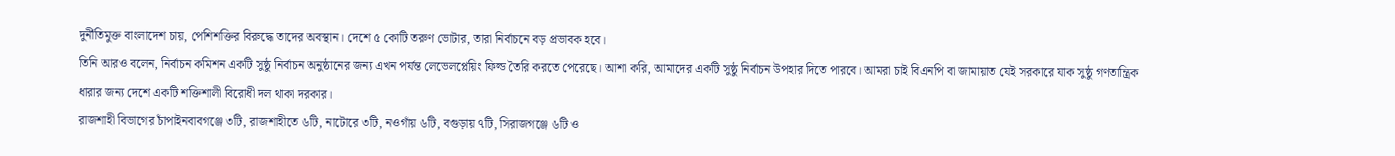দুর্নীতিমুক্ত বাংলাদেশ চায়, পেশিশক্তির বিরুদ্ধে তাদের অবস্থান। দেশে ৫ কোটি তরুণ ভোটার, তারা নির্বাচনে বড় প্রভাবক হবে।
তিনি আরও বলেন, নির্বাচন কমিশন একটি সুষ্ঠু নির্বাচন অনুষ্ঠানের জন্য এখন পর্যন্ত লেভেলপ্লেয়িং ফিল্ড তৈরি করতে পেরেছে। আশা করি, আমাদের একটি সুষ্ঠু নির্বাচন উপহার দিতে পারবে। আমরা চাই বিএনপি বা জামায়াত যেই সরকারে যাক সুষ্ঠু গণতান্ত্রিক ধারার জন্য দেশে একটি শক্তিশালী বিরোধী দল থাকা দরকার।
রাজশাহী বিভাগের চাঁপাইনবাবগঞ্জে ৩টি, রাজশাহীতে ৬টি, নাটোরে ৩টি, নওগাঁয় ৬টি, বগুড়ায় ৭টি, সিরাজগঞ্জে ৬টি ও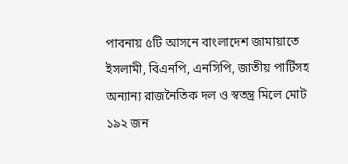পাবনায় ৫টি আসনে বাংলাদেশ জামায়াতে ইসলামী, বিএনপি, এনসিপি, জাতীয় পার্টিসহ অন্যান্য রাজনৈতিক দল ও স্বতন্ত্র মিলে মোট ১৯২ জন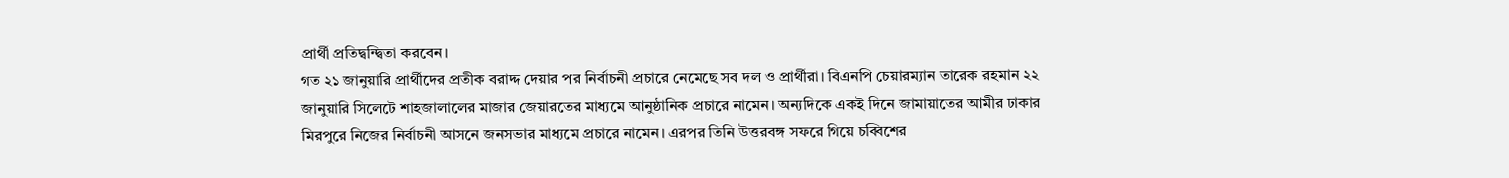প্রার্থী প্রতিদ্বন্দ্বিতা করবেন।
গত ২১ জানুয়ারি প্রার্থীদের প্রতীক বরাদ্দ দেয়ার পর নির্বাচনী প্রচারে নেমেছে সব দল ও প্রার্থীরা। বিএনপি চেয়ারম্যান তারেক রহমান ২২ জানুয়ারি সিলেটে শাহজালালের মাজার জেয়ারতের মাধ্যমে আনুষ্ঠানিক প্রচারে নামেন। অন্যদিকে একই দিনে জামায়াতের আমীর ঢাকার মিরপুরে নিজের নির্বাচনী আসনে জনসভার মাধ্যমে প্রচারে নামেন। এরপর তিনি উত্তরবঙ্গ সফরে গিয়ে চব্বিশের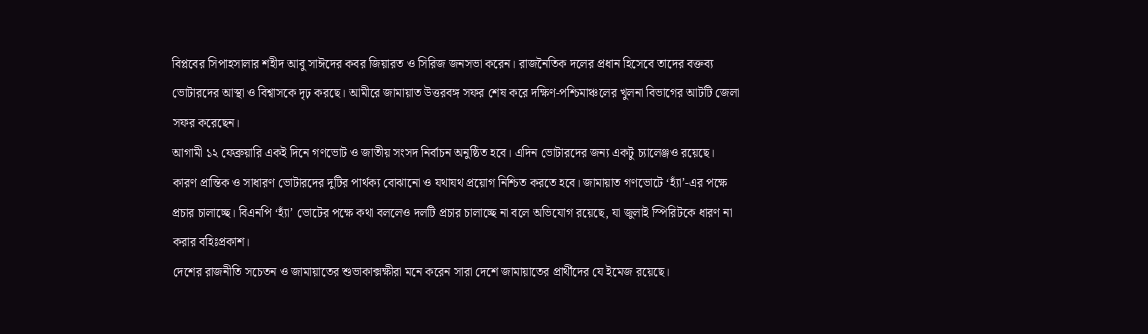বিপ্লবের সিপাহসালার শহীদ আবু সাঈদের কবর জিয়ারত ও সিরিজ জনসভা করেন। রাজনৈতিক দলের প্রধান হিসেবে তাদের বক্তব্য ভোটারদের আস্থা ও বিশ্বাসকে দৃঢ় করছে। আমীরে জামায়াত উত্তরবঙ্গ সফর শেষ করে দক্ষিণ-পশ্চিমাঞ্চলের খুলনা বিভাগের আটটি জেলা সফর করেছেন।
আগামী ১২ ফেব্রুয়ারি একই দিনে গণভোট ও জাতীয় সংসদ নির্বাচন অনুষ্ঠিত হবে। এদিন ভোটারদের জন্য একটু চ্যালেঞ্জও রয়েছে। কারণ প্রান্তিক ও সাধারণ ভোটারদের দুটির পার্থক্য বোঝানো ও যথাযথ প্রয়োগ নিশ্চিত করতে হবে। জামায়াত গণভোটে ‘হ্যাঁ’-এর পক্ষে প্রচার চালাচ্ছে। বিএনপি ‘হ্যাঁ’ ভোটের পক্ষে কথা বললেও দলটি প্রচার চালাচ্ছে না বলে অভিযোগ রয়েছে, যা জুলাই স্পিরিটকে ধারণ না করার বহিঃপ্রকাশ।
দেশের রাজনীতি সচেতন ও জামায়াতের শুভাকাক্সক্ষীরা মনে করেন সারা দেশে জামায়াতের প্রার্থীদের যে ইমেজ রয়েছে।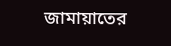জামায়াতের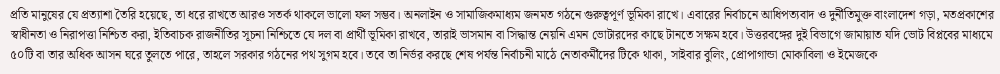প্রতি মানুষের যে প্রত্যাশা তৈরি হয়েছে, তা ধরে রাখতে আরও সতর্ক থাকলে ভালো ফল সম্ভব। অনলাইন ও সামাজিকমাধ্যম জনমত গঠনে গুরুত্বপূর্ণ ভূমিকা রাখে। এবারের নির্বাচনে আধিপত্যবাদ ও দুর্নীতিমুক্ত বাংলাদেশ গড়া, মতপ্রকাশের স্বাধীনতা ও নিরাপত্তা নিশ্চিত করা, ইতিবাচক রাজনীতির সূচনা নিশ্চিতে যে দল বা প্রার্থী ভূমিকা রাখবে, তারাই ভাসমান বা সিদ্ধান্ত নেয়নি এমন ভোটারদের কাছে টানতে সক্ষম হবে। উত্তরবঙ্গের দুই বিভাগে জামায়াত যদি ভোট বিপ্লবের মাধ্যমে ৫০টি বা তার অধিক আসন ঘরে তুলতে পারে, তাহলে সরকার গঠনের পথ সুগম হবে। তবে তা নির্ভর করছে শেষ পর্যন্ত নির্বাচনী মাঠে নেতাকর্মীদের টিকে থাকা, সাইবার বুলিং, প্রোপাগান্ডা মোকাবিলা ও ইমেজকে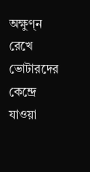অক্ষুণ্ন রেখে ভোটারদের কেন্দ্রে যাওয়া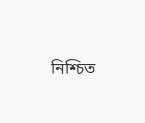নিশ্চিত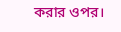করার ওপর।